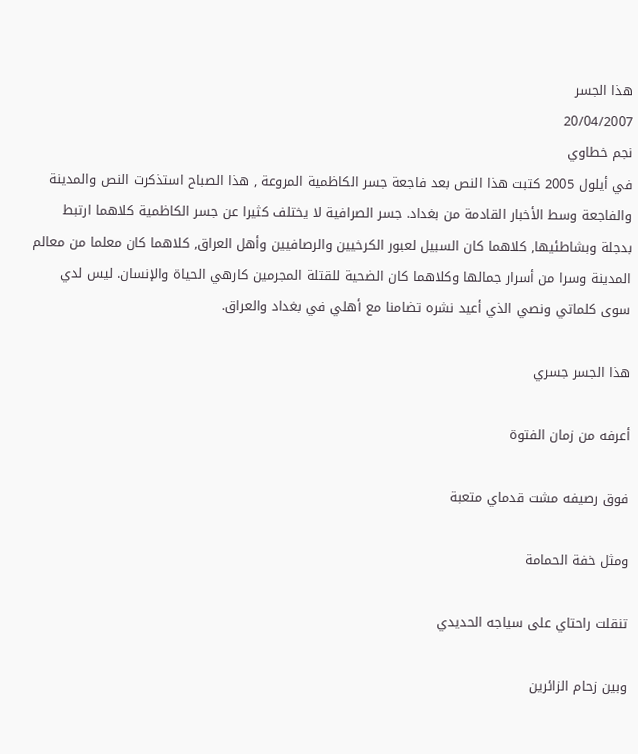هذا الجسر
20/04/2007
نجم خطاوي
في أيلول 2005 كتبت هذا النص بعد فاجعة جسر الكاظمية المروعة , هذا الصباح استذكرت النص والمدينة والفاجعة وسط الأخبار القادمة من بغداد. جسر الصرافية لا يختلف كثيرا عن جسر الكاظمية كلاهما ارتبط بدجلة وبشاطئيها, كلاهما كان السبيل لعبور الكرخيين والرصافيين وأهل العراق, كلاهما كان معلما من معالم المدينة وسرا من أسرار جمالها وكلاهما كان الضحية للقتلة المجرمين كارهي الحياة والإنسان. ليس لدي سوى كلماتي ونصي الذي أعيد نشره تضامنا مع أهلي في بغداد والعراق.

هذا الجسر جسري

أعرفه من زمان الفتوة

فوق رصيفه مشت قدماي متعبة

ومثل خفة الحمامة

تنقلت راحتاي على سياجه الحديدي

وبين زحام الزائرين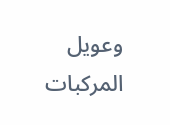وعويل المركبات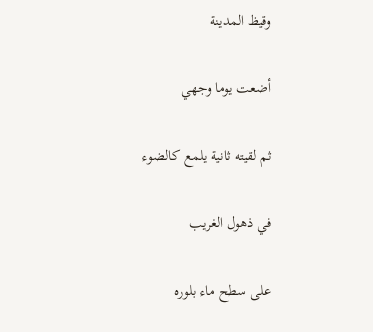وقيظ المدينة

أضعت يوما وجهي

ثم لقيته ثانية يلمع كالضوء

في ذهول الغريب

على سطح ماء بلوره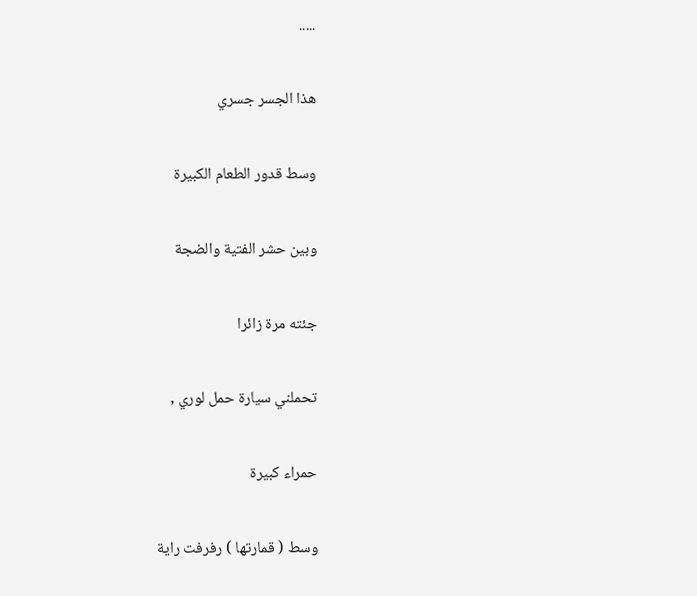.....

هذا الجسر جسري

وسط قدور الطعام الكبيرة

وبين حشر الفتية والضجة

جئته مرة زائرا

تحملني سيارة حمل لوري ,

حمراء كبيرة

وسط ( قمارتها ) رفرفت راية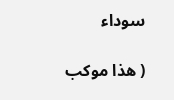سوداء

( هذا موكب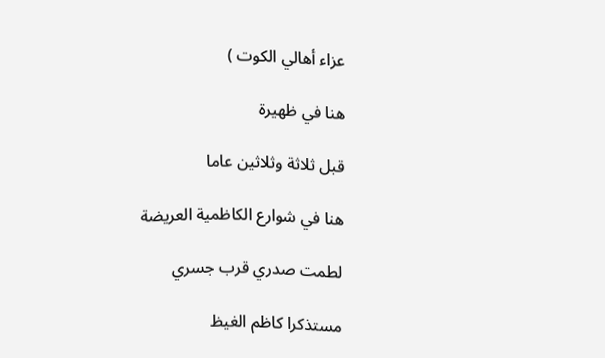عزاء أهالي الكوت )

هنا في ظهيرة

قبل ثلاثة وثلاثين عاما

هنا في شوارع الكاظمية العريضة

لطمت صدري قرب جسري

مستذكرا كاظم الغيظ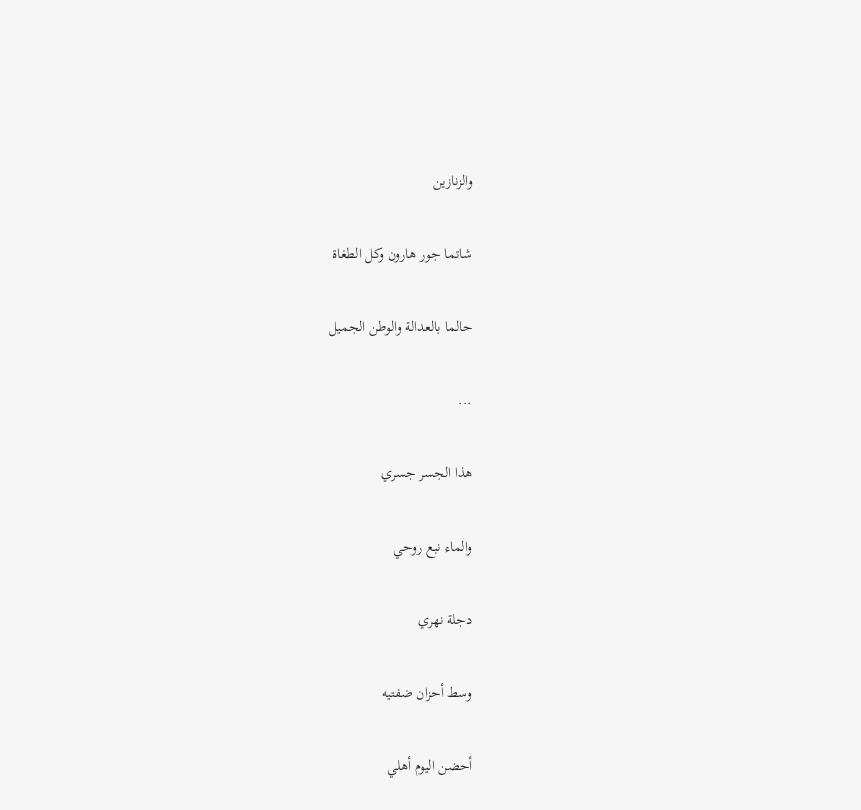والزنازين

شاتما جور هارون وكل الطغاة

حالما بالعدالة والوطن الجميل

...

هذا الجسر جسري

والماء نبع روحي

دجلة نهري

وسط أحزان ضفتيه

أحضن اليوم أهلي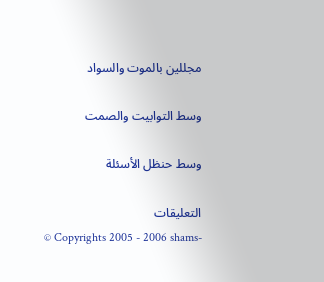مجللين بالموت والسواد

وسط التوابيت والصمت

وسط حنظل الأسئلة

التعليقات
© Copyrights 2005 - 2006 shams-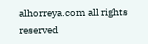alhorreya.com all rights reserved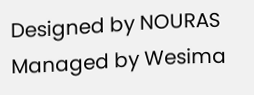Designed by NOURAS
Managed by Wesima